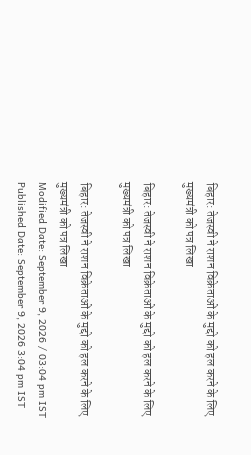बिहार: तेजस्वी ने राशन विक्रेताओं के मुद्दो को हल करने के लिए मुख्यमंत्री को पत्र लिखा

बिहार: तेजस्वी ने राशन विक्रेताओं के मुद्दो को हल करने के लिए मुख्यमंत्री को पत्र लिखा

बिहार: तेजस्वी ने राशन विक्रेताओं के मुद्दो को हल करने के लिए मुख्यमंत्री को पत्र लिखा
Modified Date: September 9, 2026 / 03:04 pm IST
Published Date: September 9, 2026 3:04 pm IST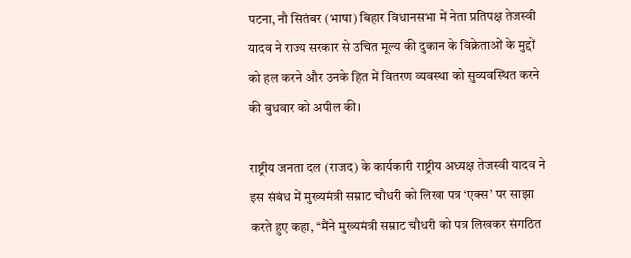पटना, नौ सितंबर (भाषा) बिहार विधानसभा में नेता प्रतिपक्ष तेजस्वी यादव ने राज्य सरकार से उचित मूल्य की दुकान के विक्रेताओं के मुद्दों को हल करने और उनके हित में वितरण व्यवस्था को सुव्यवस्थित करने की बुधवार को अपील की।

राष्ट्रीय जनता दल (राजद) के कार्यकारी राष्ट्रीय अध्यक्ष तेजस्वी यादव ने इस संबंध में मुख्यमंत्री सम्राट चौधरी को लिखा पत्र ‘एक्स’ पर साझा करते हुए कहा, ‘‘मैंने मुख्यमंत्री सम्राट चौधरी को पत्र लिखकर संगठित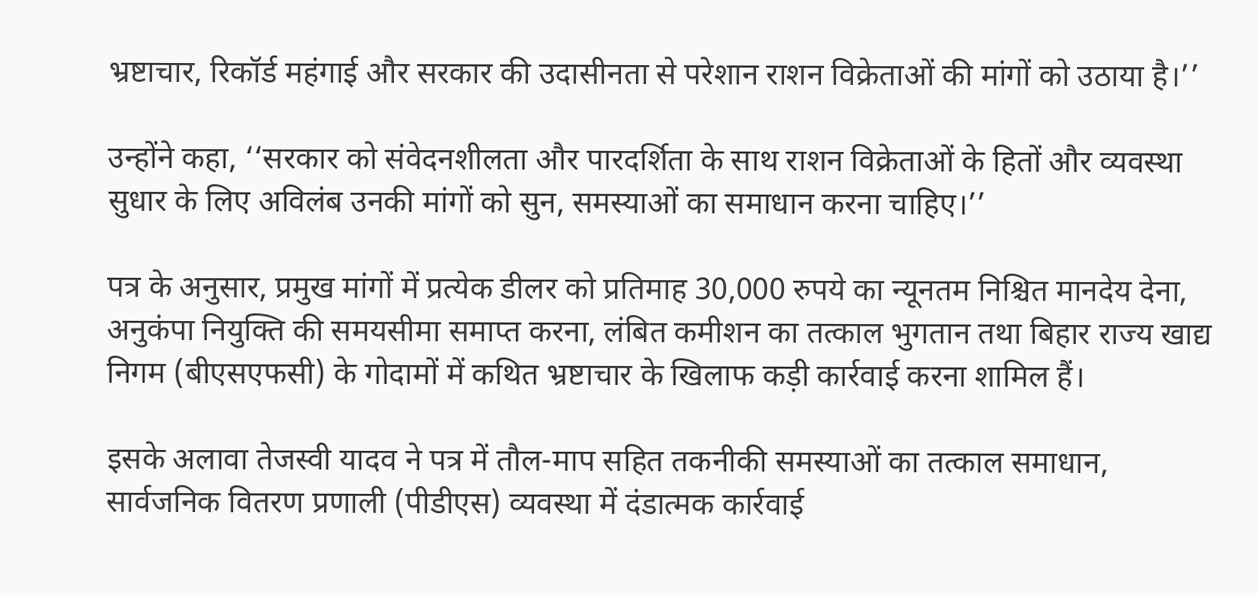भ्रष्टाचार, रिकॉर्ड महंगाई और सरकार की उदासीनता से परेशान राशन विक्रेताओं की मांगों को उठाया है।’’

उन्होंने कहा, ‘‘सरकार को संवेदनशीलता और पारदर्शिता के साथ राशन विक्रेताओं के हितों और व्यवस्था सुधार के लिए अविलंब उनकी मांगों को सुन, समस्याओं का समाधान करना चाहिए।’’

पत्र के अनुसार, प्रमुख मांगों में प्रत्येक डीलर को प्रतिमाह 30,000 रुपये का न्यूनतम निश्चित मानदेय देना, अनुकंपा नियुक्ति की समयसीमा समाप्त करना, लंबित कमीशन का तत्काल भुगतान तथा बिहार राज्य खाद्य निगम (बीएसएफसी) के गोदामों में कथित भ्रष्टाचार के खिलाफ कड़ी कार्रवाई करना शामिल हैं।

इसके अलावा तेजस्वी यादव ने पत्र में तौल-माप सहित तकनीकी समस्याओं का तत्काल समाधान, सार्वजनिक वितरण प्रणाली (पीडीएस) व्यवस्था में दंडात्मक कार्रवाई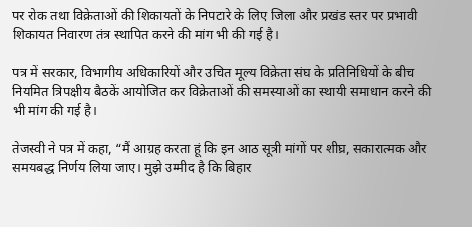पर रोक तथा विक्रेताओं की शिकायतों के निपटारे के लिए जिला और प्रखंड स्तर पर प्रभावी शिकायत निवारण तंत्र स्थापित करने की मांग भी की गई है।

पत्र में सरकार, विभागीय अधिकारियों और उचित मूल्य विक्रेता संघ के प्रतिनिधियों के बीच नियमित त्रिपक्षीय बैठकें आयोजित कर विक्रेताओं की समस्याओं का स्थायी समाधान करने की भी मांग की गई है।

तेजस्वी ने पत्र में कहा, “मैं आग्रह करता हूं कि इन आठ सूत्री मांगों पर शीघ्र, सकारात्मक और समयबद्ध निर्णय लिया जाए। मुझे उम्मीद है कि बिहार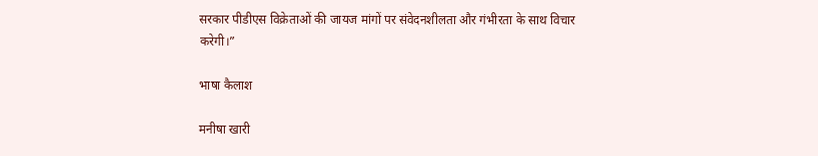सरकार पीडीएस विक्रेताओं की जायज मांगों पर संवेदनशीलता और गंभीरता के साथ विचार करेगी।”

भाषा कैलाश

मनीषा खारी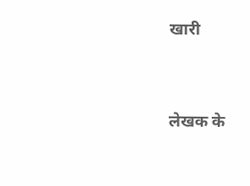खारी


लेखक के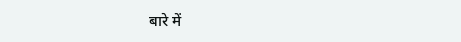बारे में